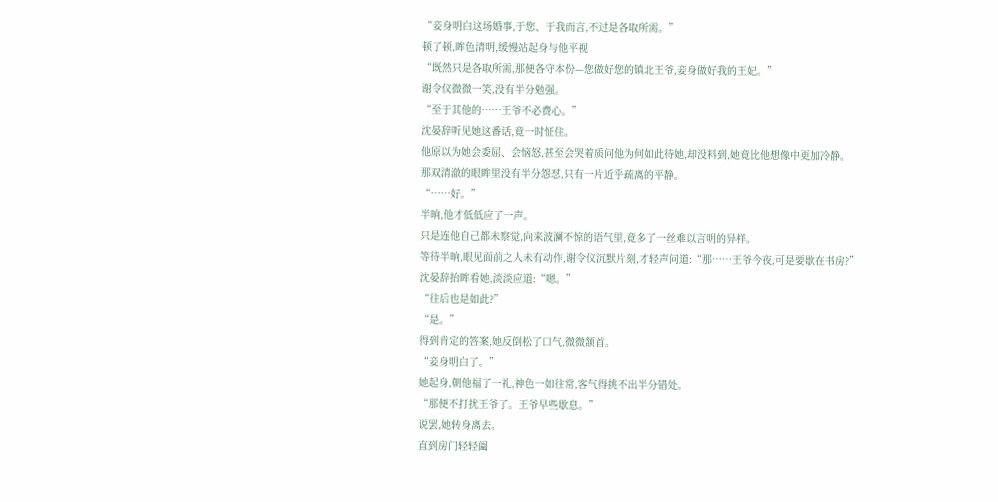“妾身明白这场婚事,于您、于我而言,不过是各取所需。”
顿了顿,眸色清明,缓慢站起身与他平视
“既然只是各取所需,那便各守本份—您做好您的镇北王爷,妾身做好我的王妃。”
谢令仪微微一笑,没有半分勉强。
“至于其他的……王爷不必费心。”
沈晏辞听见她这番话,竟一时怔住。
他原以为她会委屈、会恼怒,甚至会哭着质问他为何如此待她,却没料到,她竟比他想像中更加冷静。
那双清澈的眼眸里没有半分怨怼,只有一片近乎疏离的平静。
“……好。”
半晌,他才低低应了一声。
只是连他自己都未察觉,向来波澜不惊的语气里,竟多了一丝难以言明的异样。
等待半晌,眼见面前之人未有动作,谢令仪沉默片刻,才轻声问道:“那……王爷今夜,可是要歇在书房?”
沈晏辞抬眸看她,淡淡应道:“嗯。”
“往后也是如此?”
“是。”
得到肯定的答案,她反倒松了口气,微微颔首。
“妾身明白了。”
她起身,朝他福了一礼,神色一如往常,客气得挑不出半分错处。
“那便不打扰王爷了。王爷早些歇息。”
说罢,她转身离去。
直到房门轻轻阖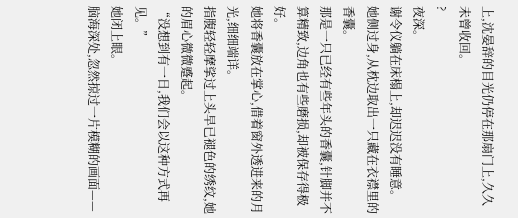上,沈晏辞的目光仍停在那扇门上,久久未曾收回。
?
夜深。
谢令仪躺在床榻上,却迟迟没有睡意。
她侧过身,从枕边取出一只藏在衣襟里的香囊。
那是一只已经有些年头的香囊,针脚并不算精致,边角也有些磨损,却被保存得极好。
她将香囊放在掌心,借着窗外透进来的月光,细细端详。
指腹轻轻摩挲过上头早已褪色的绣纹,她的眉心微微蹙起。
“没想到有一日,我们会以这种方式再见。”
她闭上眼。
脑海深处,忽然掠过一片模糊的画面——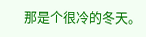那是个很冷的冬天。